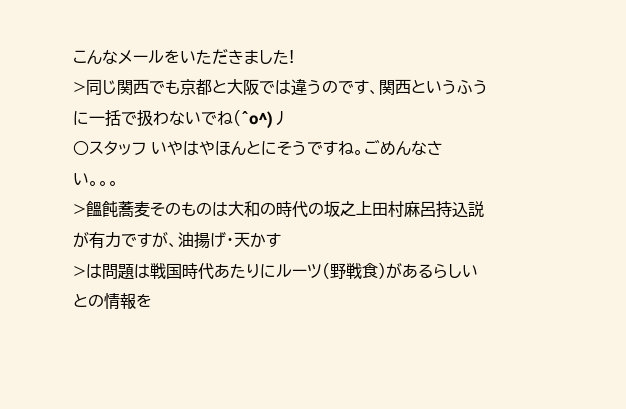こんなメールをいただきました!
>同じ関西でも京都と大阪では違うのです、関西というふうに一括で扱わないでね(^o^)丿
○スタッフ いやはやほんとにそうですね。ごめんなさい。。。
>饂飩蕎麦そのものは大和の時代の坂之上田村麻呂持込説が有力ですが、油揚げ・天かす
>は問題は戦国時代あたりにルーツ(野戦食)があるらしいとの情報を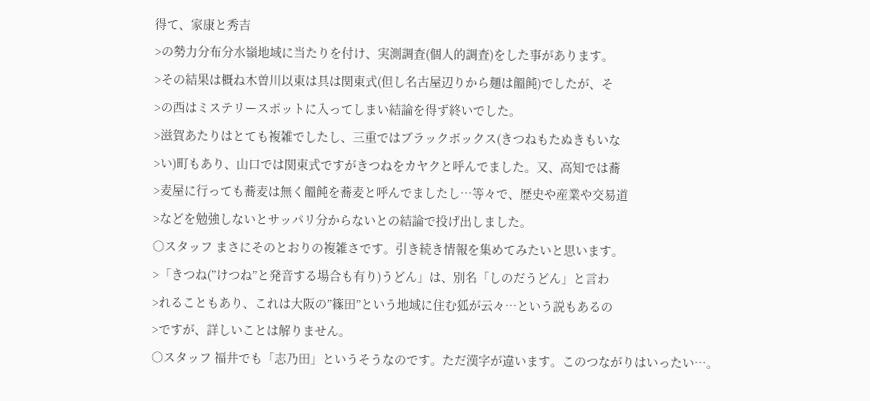得て、家康と秀吉
>の勢力分布分水嶺地域に当たりを付け、実測調査(個人的調査)をした事があります。
>その結果は概ね木曽川以東は具は関東式(但し名古屋辺りから麺は饂飩)でしたが、そ
>の西はミステリースポットに入ってしまい結論を得ず終いでした。
>滋賀あたりはとても複雑でしたし、三重ではブラックボックス(きつねもたぬきもいな
>い)町もあり、山口では関東式ですがきつねをカヤクと呼んでました。又、高知では蕎
>麦屋に行っても蕎麦は無く饂飩を蕎麦と呼んでましたし…等々で、歴史や産業や交易道
>などを勉強しないとサッパリ分からないとの結論で投げ出しました。
○スタッフ まさにそのとおりの複雑さです。引き続き情報を集めてみたいと思います。
>「きつね(”けつね”と発音する場合も有り)うどん」は、別名「しのだうどん」と言わ
>れることもあり、これは大阪の”篠田”という地域に住む狐が云々…という説もあるの
>ですが、詳しいことは解りません。
○スタッフ 福井でも「志乃田」というそうなのです。ただ漢字が違います。このつながりはいったい…。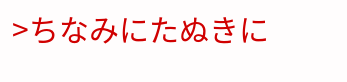>ちなみにたぬきに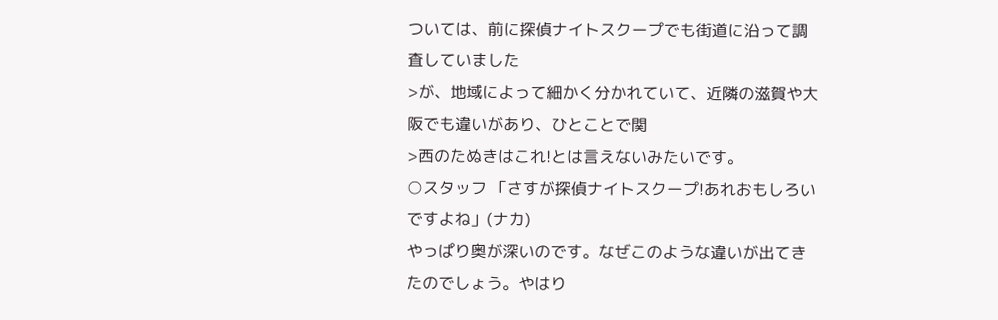ついては、前に探偵ナイトスクープでも街道に沿って調査していました
>が、地域によって細かく分かれていて、近隣の滋賀や大阪でも違いがあり、ひとことで関
>西のたぬきはこれ!とは言えないみたいです。
○スタッフ 「さすが探偵ナイトスクープ!あれおもしろいですよね」(ナカ)
やっぱり奥が深いのです。なぜこのような違いが出てきたのでしょう。やはり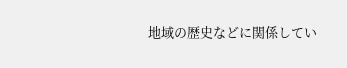地域の歴史などに関係してい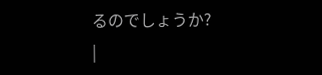るのでしょうか?
|